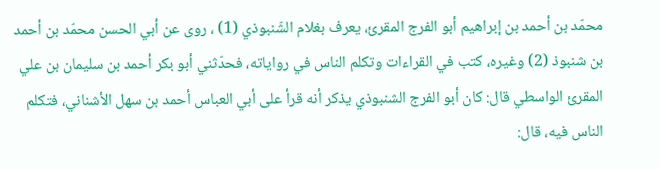محمّد بن أحمد بن إبراهيم أبو الفرج المقرئ، يعرف بغلام الشّنبوذي (1) ، روى عن أبي الحسن محمّد بن أحمد بن شنبوذ (2) وغيره، كتب في القراءات وتكلم الناس في رواياته، فحدّثني أبو بكر أحمد بن سليمان بن علي المقرئ الواسطي قال: كان أبو الفرج الشنبوذي يذكر أنه قرأ على أبي العباس أحمد بن سهل الأشناني، فتكلم الناس فيه، قال: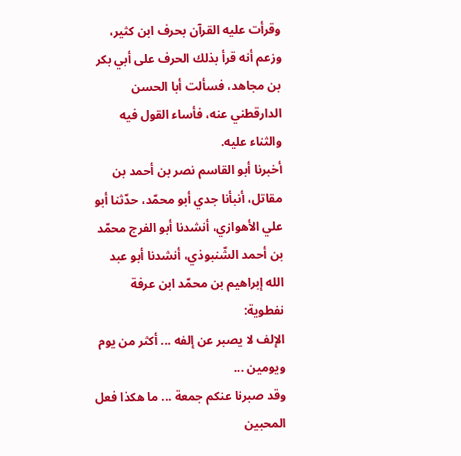وقرأت عليه القرآن بحرف ابن كثير، وزعم أنه قرأ بذلك الحرف على أبي بكر بن مجاهد، فسألت أبا الحسن الدارقطني عنه، فأساء القول فيه والثناء عليه.
أخبرنا أبو القاسم نصر بن أحمد بن مقاتل، أنبأنا جدي أبو محمّد، حدّثنا أبو علي الأهوازي، أنشدنا أبو الفرج محمّد بن أحمد الشّنبوذي، أنشدنا أبو عبد الله إبراهيم بن محمّد ابن عرفة نفطوية:
الإلف لا يصبر عن إلفه ... أكثر من يوم ويومين ...
وقد صبرنا عنكم جمعة ... ما هكذا فعل المحبين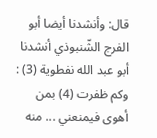قال: وأنشدنا أيضا أبو الفرج الشّنبوذي أنشدنا أبو عبد الله نفطوية (3) :
وكم ظفرت (4) بمن أهوى فيمنعني ... منه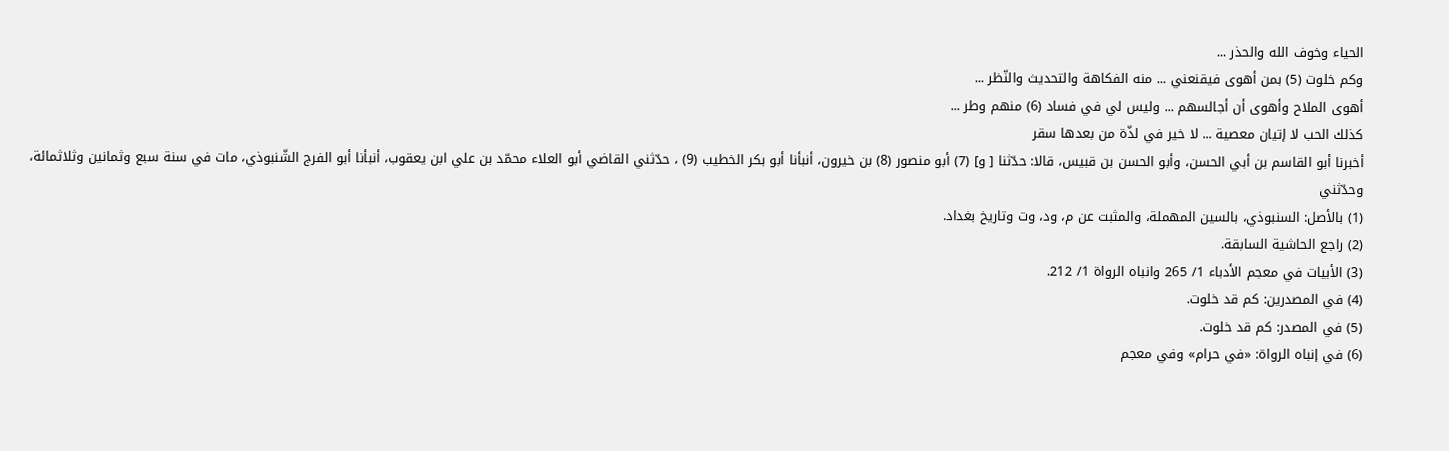الحياء وخوف الله والحذر ...
وكم خلوت (5) بمن أهوى فيقنعني ... منه الفكاهة والتحديث والنّظر ...
أهوى الملاح وأهوى أن أجالسهم ... وليس لي في فساد (6) منهم وطر ...
كذلك الحب لا إتيان معصية ... لا خير في لذّة من بعدها سقر
أخبرنا أبو القاسم بن أبي الحسن، وأبو الحسن بن قبيس، قالا: حدّثنا [ و] (7) أبو منصور (8) بن خيرون، أنبأنا أبو بكر الخطيب (9) ، حدّثني القاضي أبو العلاء محمّد بن علي ابن يعقوب، أنبأنا أبو الفرج الشّنبوذي، مات في سنة سبع وثمانين وثلاثمائة، وحدّثني
(1) بالأصل: السنبوذي، بالسين المهملة، والمثبت عن م، ود، وت وتاريخ بغداد.
(2) راجع الحاشية السابقة.
(3) الأبيات في معجم الأدباء 1/ 265 وانباه الرواة 1/ 212.
(4) في المصدرين: كم قد خلوت.
(5) في المصدر: كم قد خلوت.
(6) في إنباه الرواة: «في حرام» وفي معجم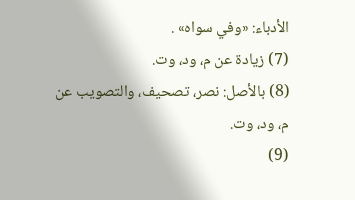الأدباء: «وفي سواه» .
(7) زيادة عن م، ود، وت.
(8) بالأصل: نصر، تصحيف، والتصويب عن م، ود، وت.
(9)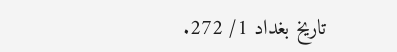تاريخ بغداد 1/ 272.